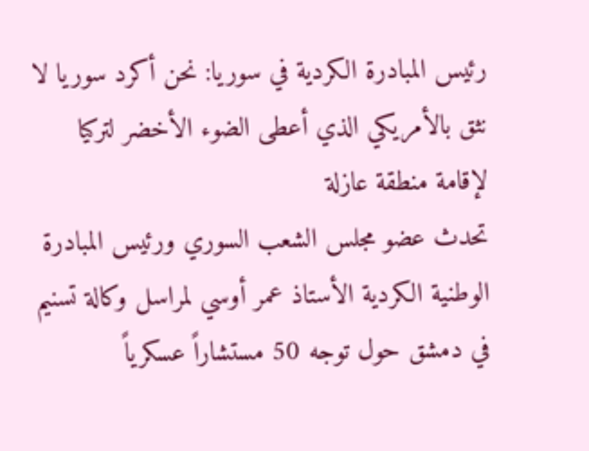رئيس المبادرة الكردية في سوريا: نحن أكرد سوريا لا نثق بالأمريكي الذي أعطى الضوء الأخضر لتركيا لإقامة منطقة عازلة
تحدث عضو مجلس الشعب السوري ورئيس المبادرة الوطنية الكردية الأستاذ عمر أوسي لمراسل وكالة تسنيم في دمشق حول توجه 50 مستشاراً عسكرياً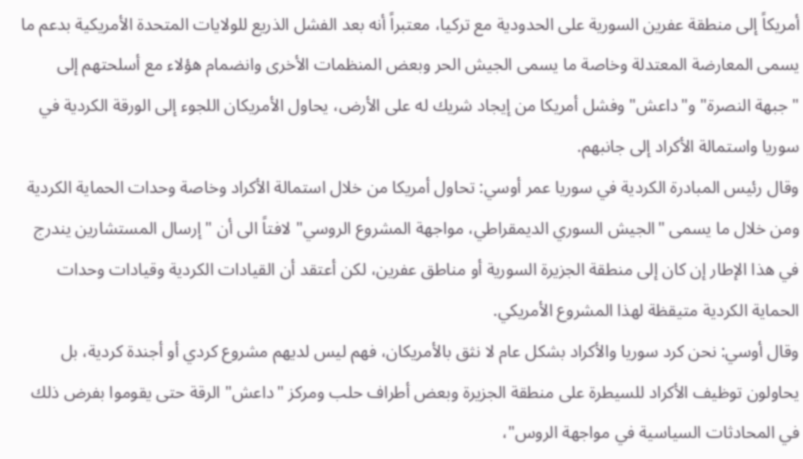أمريكاً إلى منطقة عفرين السورية على الحدودية مع تركيا، معتبراً أنه بعد الفشل الذريع للولايات المتحدة الأمريكية بدعم ما يسمى المعارضة المعتدلة وخاصة ما يسمى الجيش الحر وبعض المنظمات الأخرى وانضمام هؤلاء مع أسلحتهم إلى "جبهة النصرة" و"داعش" وفشل أمريكا من إيجاد شريك له على الأرض، يحاول الأمريكان اللجوء إلى الورقة الكردية في سوريا واستمالة الأكراد إلى جانبهم.
وقال رئيس المبادرة الكردية في سوريا عمر أوسي: تحاول أمريكا من خلال استمالة الأكراد وخاصة وحدات الحماية الكردية ومن خلال ما يسمى "الجيش السوري الديمقراطي، مواجهة المشروع الروسي" لافتاً الى أن "إرسال المستشارين يندرج في هذا الإطار إن كان إلى منطقة الجزيرة السورية أو مناطق عفرين، لكن أعتقد أن القيادات الكردية وقيادات وحدات الحماية الكردية متيقظة لهذا المشروع الأمريكي.
وقال أوسي: نحن كرد سوريا والأكراد بشكل عام لا نثق بالأمريكان، فهم ليس لديهم مشروع كردي أو أجندة كردية، بل يحاولون توظيف الأكراد للسيطرة على منطقة الجزيرة وبعض أطراف حلب ومركز "داعش" الرقة حتى يقوموا بفرض ذلك في المحادثات السياسية في مواجهة الروس"،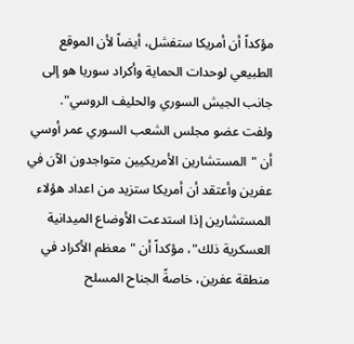مؤكداً أن أمريكا ستفشل، أيضاً لأن الموقع الطبيعي لوحدات الحماية وأكراد سوريا هو إلى جانب الجيش السوري والحليف الروسي".
ولفت عضو مجلس الشعب السوري عمر أوسي أن "المستشارين الأمريكيين متواجدون الآن في عفرين وأعتقد أن أمريكا ستزيد من اعداد هؤلاء المستشارين إذا استدعت الأوضاع الميدانية العسكرية ذلك"، مؤكداً أن "معظم الأكراد في منطقة عفرين، خاصةً الجناح المسلح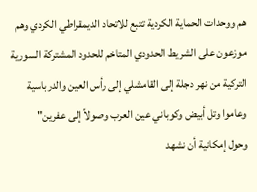هم ووحدات الحماية الكردية تتبع للاتحاد الديمقراطي الكردي وهم موزعون على الشريط الحدودي المتاخم للحدود المشتركة السورية التركية من نهر دجلة إلى القامشلي إلى رأس العين والدرباسية وعاموا وتل أبيض وكوباني عين العرب وصولاً إلى عفرين"
وحول إمكانية أن نشهد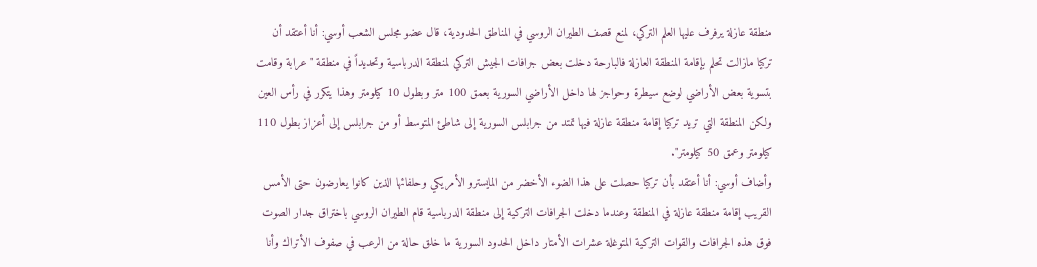منطقة عازلة يرفرف عليها العلم التركي، لمنع قصف الطيران الروسي في المناطق الحدودية، قال عضو مجلس الشعب أوسي: أنا أعتقد أن تركيا مازالت تحلم بإقامة المنطقة العازلة فالبارحة دخلت بعض جرافات الجيش التركي لمنطقة الدرباسية وتحديداً في منطقة "عرابة وقامت بتسوية بعض الأراضي لوضع سيطرة وحواجز لها داخل الأراضي السورية بعمق 100 متر وبطول 10 كيلومتر وهذا يتكرر في رأس العين ولكن المنطقة التي تريد تركيا إقامة منطقة عازلة فيها تمتد من جرابلس السورية إلى شاطئ المتوسط أو من جرابلس إلى أعزاز بطول 110 كيلومتر وعمق 50 كيلومتر".
وأضاف أوسي: أنا أعتقد بأن تركيا حصلت على هذا الضوء الأخضر من المايسترو الأمريكي وحلفائها الذين كانوا يعارضون حتى الأمس القريب إقامة منطقة عازلة في المنطقة وعندما دخلت الجرافات التركية إلى منطقة الدرباسية قام الطيران الروسي باختراق جدار الصوت فوق هذه الجرافات والقوات التركية المتوغلة عشرات الأمتار داخل الحدود السورية ما خلق حالة من الرعب في صفوف الأتراك وأنا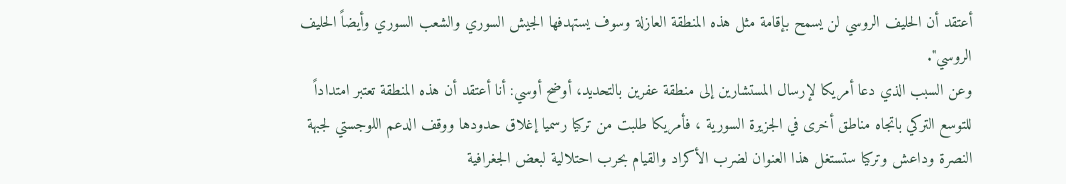أعتقد أن الحليف الروسي لن يسمح بإقامة مثل هذه المنطقة العازلة وسوف يستهدفها الجيش السوري والشعب السوري وأيضاً الحليف الروسي".
وعن السبب الذي دعا أمريكا لإرسال المستشارين إلى منطقة عفرين بالتحديد، أوضح أوسي: أنا أعتقد أن هذه المنطقة تعتبر امتداداً للتوسع التركي باتجاه مناطق أخرى في الجزيرة السورية ، فأمريكا طلبت من تركيا رسميا إغلاق حدودها ووقف الدعم اللوجستي لجبهة النصرة وداعش وتركيا ستستغل هذا العنوان لضرب الأكراد والقيام بحرب احتلالية لبعض الجغرافية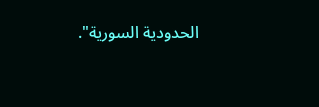الحدودية السورية".